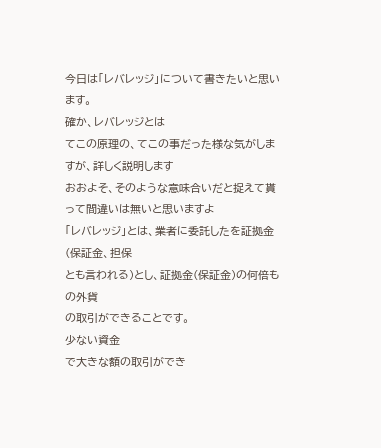今日は「レバレッジ」について書きたいと思います。
確か、レバレッジとは
てこの原理の、てこの事だった様な気がしますが、詳しく説明します
おおよそ、そのような意味合いだと捉えて貰って間違いは無いと思いますよ
「レバレッジ」とは、業者に委託したを証拠金(保証金、担保
とも言われる)とし、証拠金(保証金)の何倍もの外貨
の取引ができることです。
少ない資金
で大きな額の取引ができ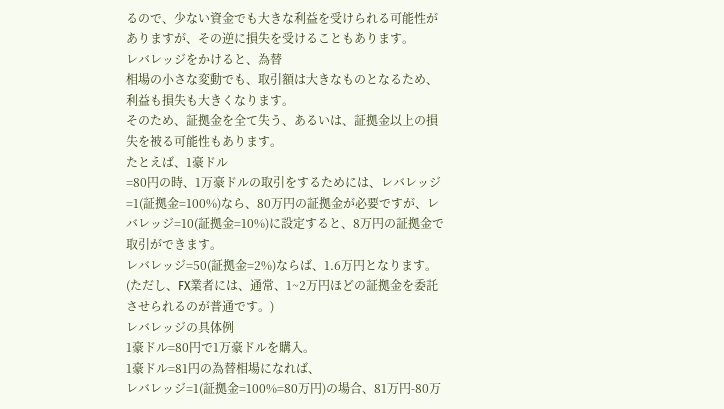るので、少ない資金でも大きな利益を受けられる可能性がありますが、その逆に損失を受けることもあります。
レバレッジをかけると、為替
相場の小さな変動でも、取引額は大きなものとなるため、利益も損失も大きくなります。
そのため、証拠金を全て失う、あるいは、証拠金以上の損失を被る可能性もあります。
たとえば、1豪ドル
=80円の時、1万豪ドルの取引をするためには、レバレッジ=1(証拠金=100%)なら、80万円の証拠金が必要ですが、レバレッジ=10(証拠金=10%)に設定すると、8万円の証拠金で取引ができます。
レバレッジ=50(証拠金=2%)ならば、1.6万円となります。(ただし、FX業者には、通常、1~2万円ほどの証拠金を委託させられるのが普通です。)
レバレッジの具体例
1豪ドル=80円で1万豪ドルを購入。
1豪ドル=81円の為替相場になれば、
レバレッジ=1(証拠金=100%=80万円)の場合、81万円-80万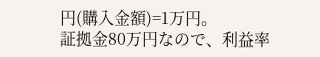円(購入金額)=1万円。
証拠金80万円なので、利益率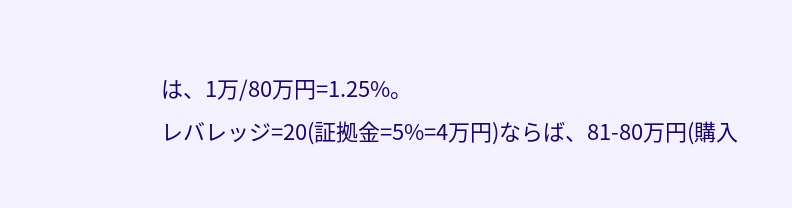は、1万/80万円=1.25%。
レバレッジ=20(証拠金=5%=4万円)ならば、81-80万円(購入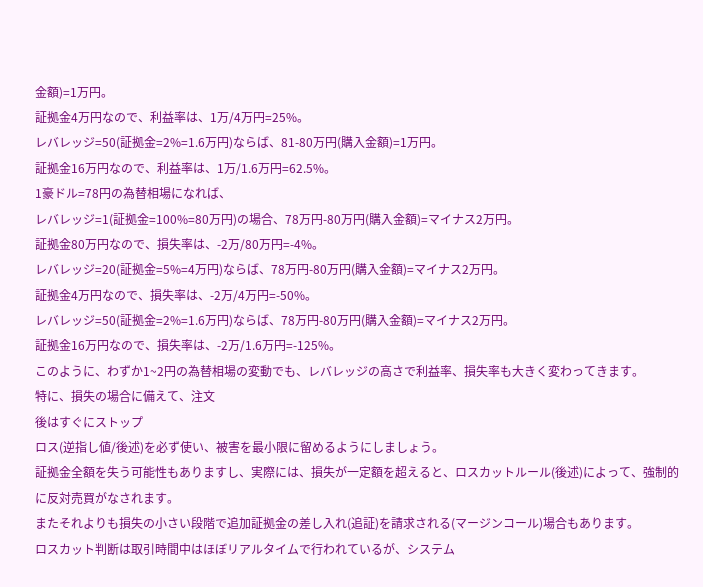金額)=1万円。
証拠金4万円なので、利益率は、1万/4万円=25%。
レバレッジ=50(証拠金=2%=1.6万円)ならば、81-80万円(購入金額)=1万円。
証拠金16万円なので、利益率は、1万/1.6万円=62.5%。
1豪ドル=78円の為替相場になれば、
レバレッジ=1(証拠金=100%=80万円)の場合、78万円-80万円(購入金額)=マイナス2万円。
証拠金80万円なので、損失率は、-2万/80万円=-4%。
レバレッジ=20(証拠金=5%=4万円)ならば、78万円-80万円(購入金額)=マイナス2万円。
証拠金4万円なので、損失率は、-2万/4万円=-50%。
レバレッジ=50(証拠金=2%=1.6万円)ならば、78万円-80万円(購入金額)=マイナス2万円。
証拠金16万円なので、損失率は、-2万/1.6万円=-125%。
このように、わずか1~2円の為替相場の変動でも、レバレッジの高さで利益率、損失率も大きく変わってきます。
特に、損失の場合に備えて、注文
後はすぐにストップ
ロス(逆指し値/後述)を必ず使い、被害を最小限に留めるようにしましょう。
証拠金全額を失う可能性もありますし、実際には、損失が一定額を超えると、ロスカットルール(後述)によって、強制的に反対売買がなされます。
またそれよりも損失の小さい段階で追加証拠金の差し入れ(追証)を請求される(マージンコール)場合もあります。
ロスカット判断は取引時間中はほぼリアルタイムで行われているが、システム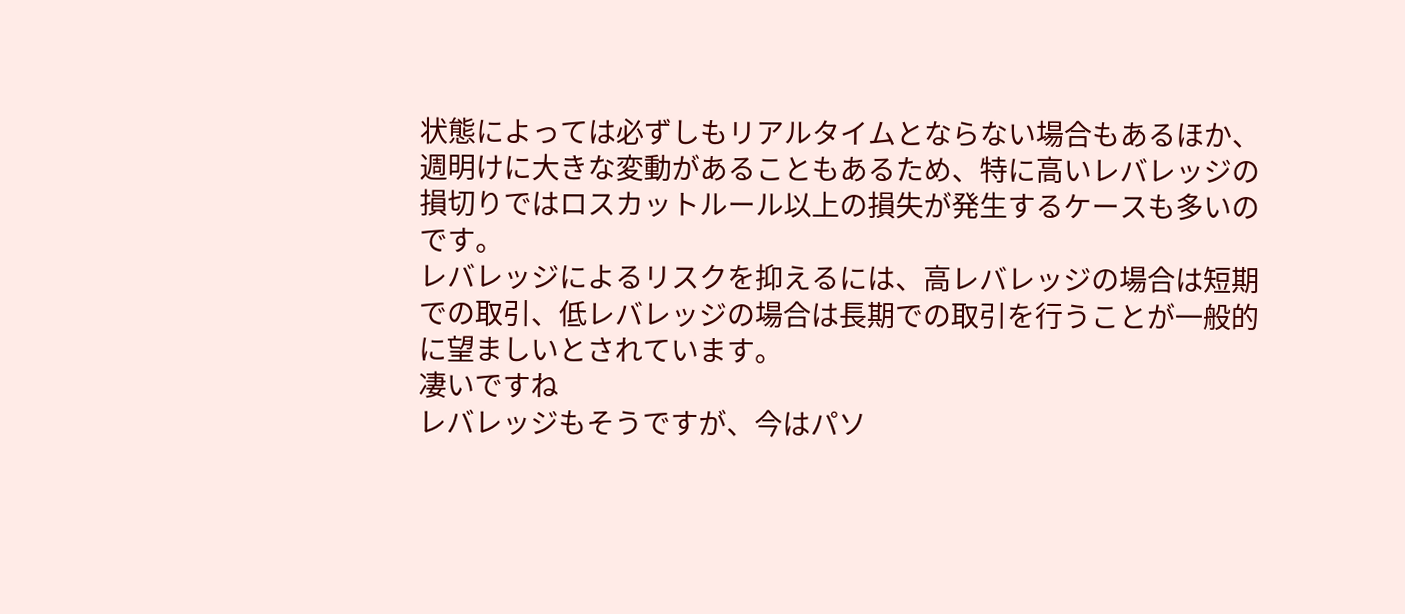状態によっては必ずしもリアルタイムとならない場合もあるほか、週明けに大きな変動があることもあるため、特に高いレバレッジの損切りではロスカットルール以上の損失が発生するケースも多いのです。
レバレッジによるリスクを抑えるには、高レバレッジの場合は短期での取引、低レバレッジの場合は長期での取引を行うことが一般的に望ましいとされています。
凄いですね
レバレッジもそうですが、今はパソ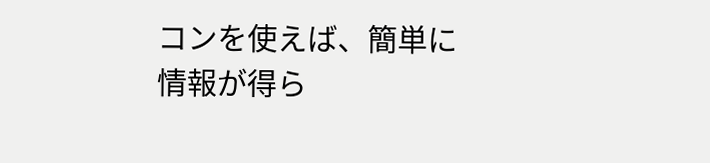コンを使えば、簡単に情報が得ら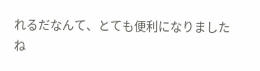れるだなんて、とても便利になりましたね